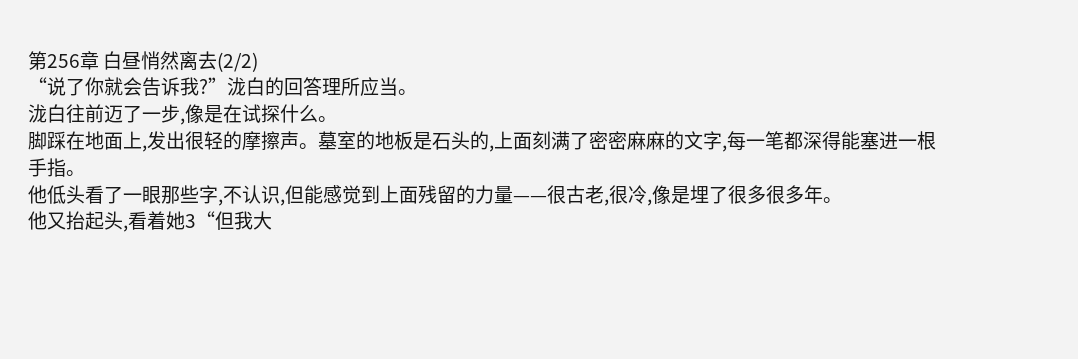第256章 白昼悄然离去(2/2)
“说了你就会告诉我?”泷白的回答理所应当。
泷白往前迈了一步,像是在试探什么。
脚踩在地面上,发出很轻的摩擦声。墓室的地板是石头的,上面刻满了密密麻麻的文字,每一笔都深得能塞进一根手指。
他低头看了一眼那些字,不认识,但能感觉到上面残留的力量——很古老,很冷,像是埋了很多很多年。
他又抬起头,看着她3“但我大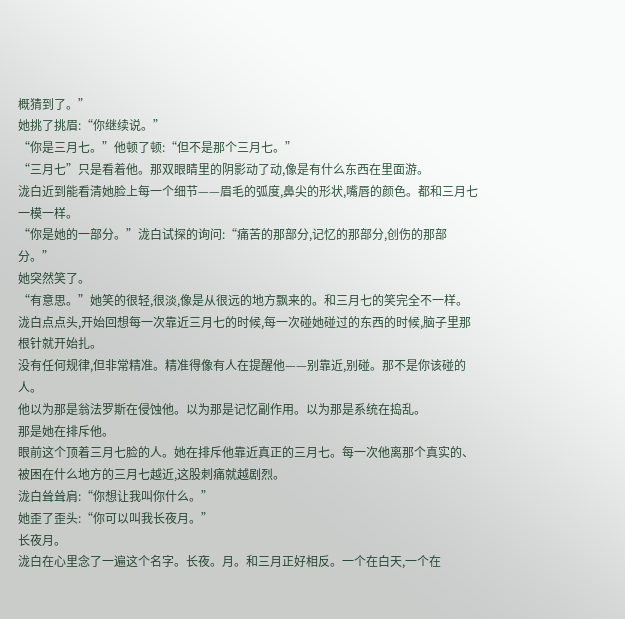概猜到了。”
她挑了挑眉:“你继续说。”
“你是三月七。”他顿了顿:“但不是那个三月七。”
“三月七”只是看着他。那双眼睛里的阴影动了动,像是有什么东西在里面游。
泷白近到能看清她脸上每一个细节——眉毛的弧度,鼻尖的形状,嘴唇的颜色。都和三月七一模一样。
“你是她的一部分。”泷白试探的询问:“痛苦的那部分,记忆的那部分,创伤的那部分。”
她突然笑了。
“有意思。”她笑的很轻,很淡,像是从很远的地方飘来的。和三月七的笑完全不一样。
泷白点点头,开始回想每一次靠近三月七的时候,每一次碰她碰过的东西的时候,脑子里那根针就开始扎。
没有任何规律,但非常精准。精准得像有人在提醒他——别靠近,别碰。那不是你该碰的人。
他以为那是翁法罗斯在侵蚀他。以为那是记忆副作用。以为那是系统在捣乱。
那是她在排斥他。
眼前这个顶着三月七脸的人。她在排斥他靠近真正的三月七。每一次他离那个真实的、被困在什么地方的三月七越近,这股刺痛就越剧烈。
泷白耸耸肩:“你想让我叫你什么。”
她歪了歪头:“你可以叫我长夜月。”
长夜月。
泷白在心里念了一遍这个名字。长夜。月。和三月正好相反。一个在白天,一个在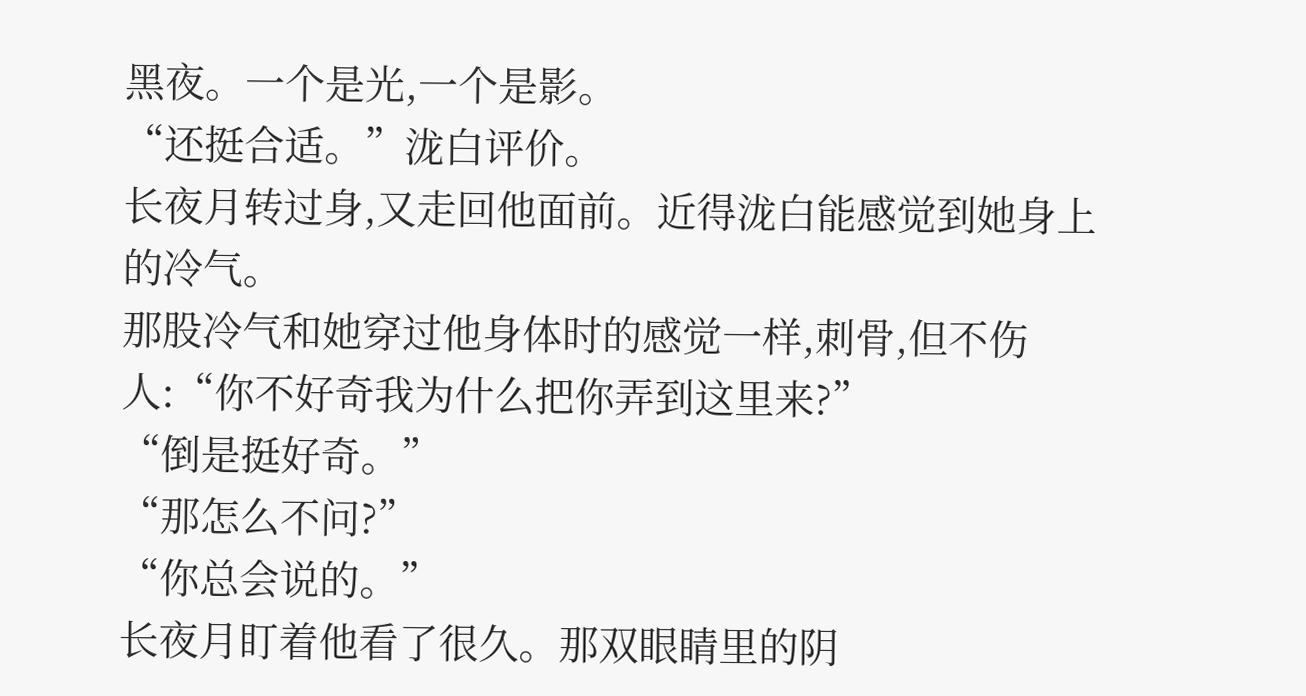黑夜。一个是光,一个是影。
“还挺合适。”泷白评价。
长夜月转过身,又走回他面前。近得泷白能感觉到她身上的冷气。
那股冷气和她穿过他身体时的感觉一样,刺骨,但不伤人:“你不好奇我为什么把你弄到这里来?”
“倒是挺好奇。”
“那怎么不问?”
“你总会说的。”
长夜月盯着他看了很久。那双眼睛里的阴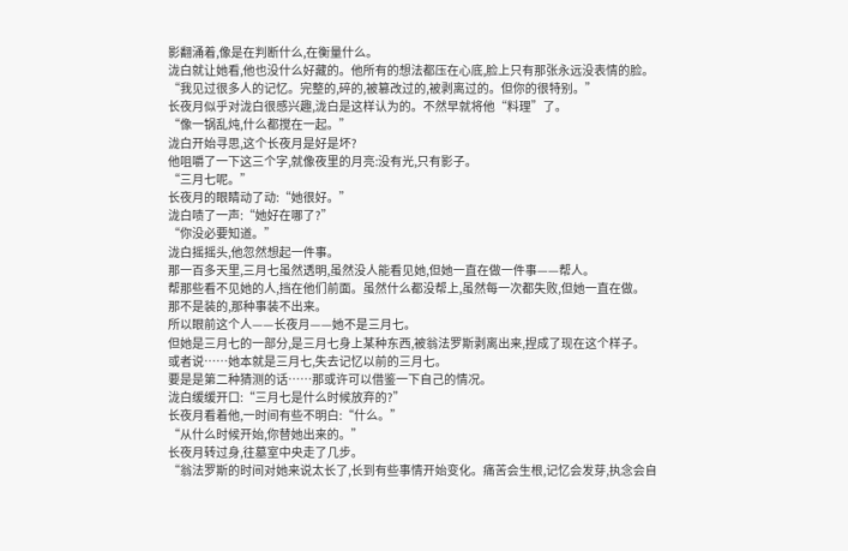影翻涌着,像是在判断什么,在衡量什么。
泷白就让她看,他也没什么好藏的。他所有的想法都压在心底,脸上只有那张永远没表情的脸。
“我见过很多人的记忆。完整的,碎的,被篡改过的,被剥离过的。但你的很特别。”
长夜月似乎对泷白很感兴趣,泷白是这样认为的。不然早就将他“料理”了。
“像一锅乱炖,什么都搅在一起。”
泷白开始寻思,这个长夜月是好是坏?
他咀嚼了一下这三个字,就像夜里的月亮:没有光,只有影子。
“三月七呢。”
长夜月的眼睛动了动:“她很好。”
泷白啧了一声:“她好在哪了?”
“你没必要知道。”
泷白摇摇头,他忽然想起一件事。
那一百多天里,三月七虽然透明,虽然没人能看见她,但她一直在做一件事——帮人。
帮那些看不见她的人,挡在他们前面。虽然什么都没帮上,虽然每一次都失败,但她一直在做。
那不是装的,那种事装不出来。
所以眼前这个人——长夜月——她不是三月七。
但她是三月七的一部分,是三月七身上某种东西,被翁法罗斯剥离出来,捏成了现在这个样子。
或者说……她本就是三月七,失去记忆以前的三月七。
要是是第二种猜测的话……那或许可以借鉴一下自己的情况。
泷白缓缓开口:“三月七是什么时候放弃的?”
长夜月看着他,一时间有些不明白:“什么。”
“从什么时候开始,你替她出来的。”
长夜月转过身,往墓室中央走了几步。
“翁法罗斯的时间对她来说太长了,长到有些事情开始变化。痛苦会生根,记忆会发芽,执念会自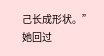己长成形状。”
她回过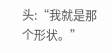头:“我就是那个形状。”